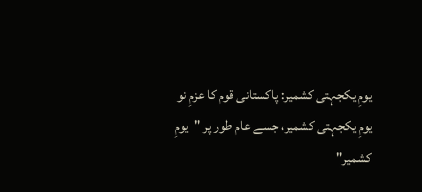یومِ یکجہتی کشمیر: پاکستانی قوم کا عزمِ نو
یومِ یکجہتی کشمیر، جسے عام طور پر "یومِ کشمیر"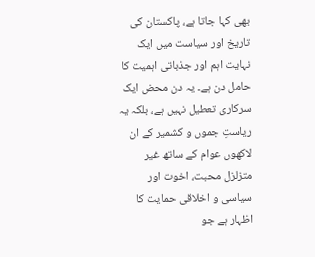بھی کہا جاتا ہے، پاکستان کی تاریخ اور سیاست میں ایک نہایت اہم اور جذباتی اہمیت کا حامل دن ہے۔ یہ دن محض ایک سرکاری تعطیل نہیں ہے، بلکہ یہ ریاستِ جموں و کشمیر کے ان لاکھوں عوام کے ساتھ غیر متزلزل محبت، اخوت اور سیاسی و اخلاقی حمایت کا اظہار ہے جو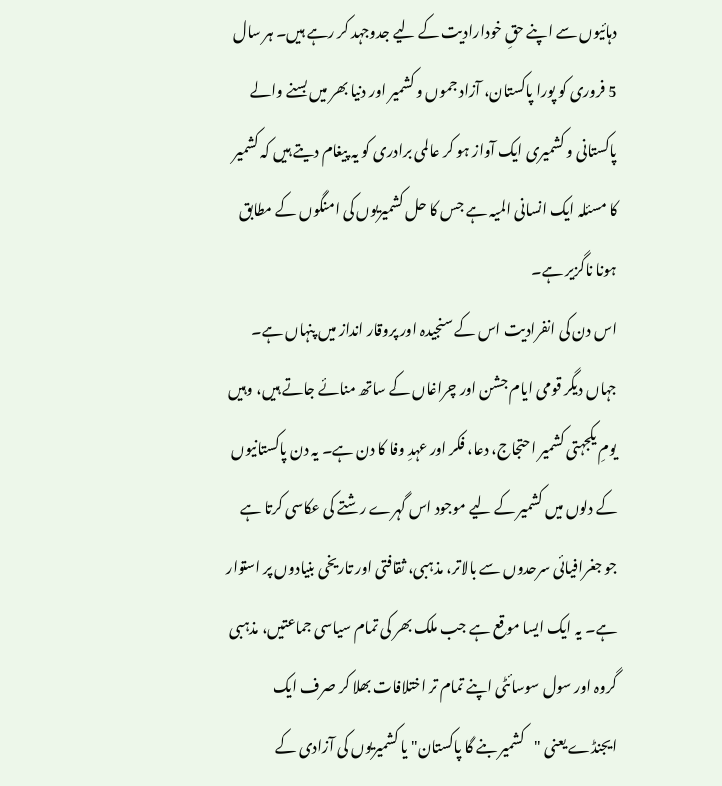دہائیوں سے اپنے حقِ خودارادیت کے لیے جدوجہد کر رہے ہیں۔ ہر سال 5 فروری کو پورا پاکستان، آزاد جموں و کشمیر اور دنیا بھر میں بسنے والے پاکستانی و کشمیری ایک آواز ہو کر عالمی برادری کو یہ پیغام دیتے ہیں کہ کشمیر کا مسئلہ ایک انسانی المیہ ہے جس کا حل کشمیریوں کی امنگوں کے مطابق ہونا ناگزیر ہے۔
اس دن کی انفرادیت اس کے سنجیدہ اور پروقار انداز میں پنہاں ہے۔ جہاں دیگر قومی ایام جشن اور چراغاں کے ساتھ منائے جاتے ہیں، وہیں یومِ یکجہتی کشمیر احتجاج، دعا، فکر اور عہدِ وفا کا دن ہے۔ یہ دن پاکستانیوں کے دلوں میں کشمیر کے لیے موجود اس گہرے رشتے کی عکاسی کرتا ہے جو جغرافیائی سرحدوں سے بالاتر، مذہبی، ثقافتی اور تاریخی بنیادوں پر استوار ہے۔ یہ ایک ایسا موقع ہے جب ملک بھر کی تمام سیاسی جماعتیں، مذہبی گروہ اور سول سوسائٹی اپنے تمام تر اختلافات بھلا کر صرف ایک ایجنڈے یعنی "کشمیر بنے گا پاکستان" یا کشمیریوں کی آزادی کے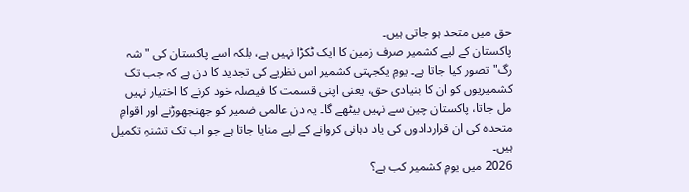حق میں متحد ہو جاتی ہیں۔
پاکستان کے لیے کشمیر صرف زمین کا ایک ٹکڑا نہیں ہے، بلکہ اسے پاکستان کی "شہ رگ" تصور کیا جاتا ہے۔ یومِ یکجہتی کشمیر اس نظریے کی تجدید کا دن ہے کہ جب تک کشمیریوں کو ان کا بنیادی حق، یعنی اپنی قسمت کا فیصلہ خود کرنے کا اختیار نہیں مل جاتا، پاکستان چین سے نہیں بیٹھے گا۔ یہ دن عالمی ضمیر کو جھنجھوڑنے اور اقوامِ متحدہ کی ان قراردادوں کی یاد دہانی کروانے کے لیے منایا جاتا ہے جو اب تک تشنہِ تکمیل ہیں۔
2026 میں یومِ کشمیر کب ہے؟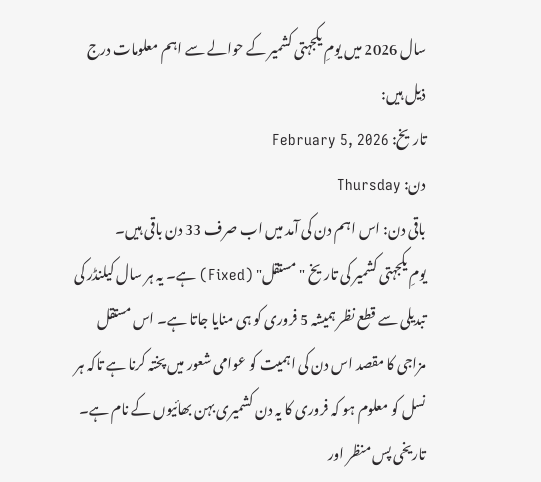سال 2026 میں یومِ یکجہتی کشمیر کے حوالے سے اہم معلومات درج ذیل ہیں:
تاریخ: February 5, 2026
دن: Thursday
باقی دن: اس اہم دن کی آمد میں اب صرف 33 دن باقی ہیں۔
یومِ یکجہتی کشمیر کی تاریخ "مستقل" (Fixed) ہے۔ یہ ہر سال کیلنڈر کی تبدیلی سے قطع نظر ہمیشہ 5 فروری کو ہی منایا جاتا ہے۔ اس مستقل مزاجی کا مقصد اس دن کی اہمیت کو عوامی شعور میں پختہ کرنا ہے تاکہ ہر نسل کو معلوم ہو کہ فروری کا یہ دن کشمیری بہن بھائیوں کے نام ہے۔
تاریخی پس منظر اور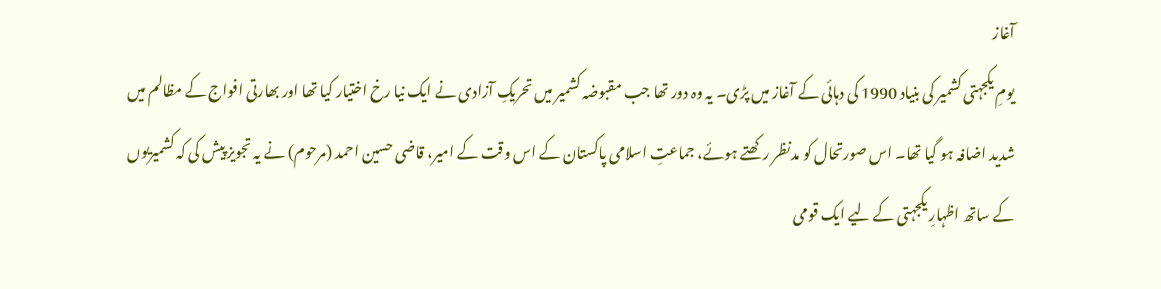آغاز
یومِ یکجہتی کشمیر کی بنیاد 1990 کی دہائی کے آغاز میں پڑی۔ یہ وہ دور تھا جب مقبوضہ کشمیر میں تحریکِ آزادی نے ایک نیا رخ اختیار کیا تھا اور بھارتی افواج کے مظالم میں شدید اضافہ ہو گیا تھا۔ اس صورتحال کو مدنظر رکھتے ہوئے، جماعتِ اسلامی پاکستان کے اس وقت کے امیر، قاضی حسین احمد (مرحوم) نے یہ تجویز پیش کی کہ کشمیریوں کے ساتھ اظہارِ یکجہتی کے لیے ایک قومی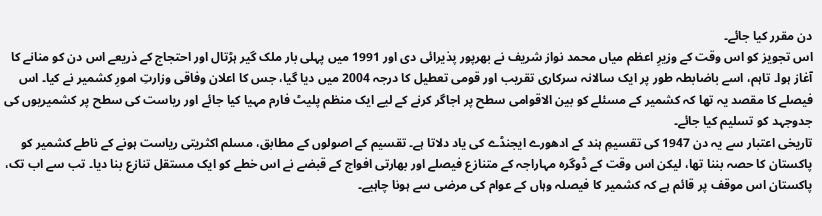دن مقرر کیا جائے۔
اس تجویز کو اس وقت کے وزیرِ اعظم میاں محمد نواز شریف نے بھرپور پذیرائی دی اور 1991 میں پہلی بار ملک گیر ہڑتال اور احتجاج کے ذریعے اس دن کو منانے کا آغاز ہوا۔ تاہم، اسے باضابطہ طور پر ایک سالانہ سرکاری تقریب اور قومی تعطیل کا درجہ 2004 میں دیا گیا، جس کا اعلان وفاقی وزارتِ امورِ کشمیر نے کیا۔ اس فیصلے کا مقصد یہ تھا کہ کشمیر کے مسئلے کو بین الاقوامی سطح پر اجاگر کرنے کے لیے ایک منظم پلیٹ فارم مہیا کیا جائے اور ریاست کی سطح پر کشمیریوں کی جدوجہد کو تسلیم کیا جائے۔
تاریخی اعتبار سے یہ دن 1947 کی تقسیمِ ہند کے ادھورے ایجنڈے کی یاد دلاتا ہے۔ تقسیم کے اصولوں کے مطابق، مسلم اکثریتی ریاست ہونے کے ناطے کشمیر کو پاکستان کا حصہ بننا تھا، لیکن اس وقت کے ڈوگرہ مہاراجہ کے متنازع فیصلے اور بھارتی افواج کے قبضے نے اس خطے کو ایک مستقل تنازع بنا دیا۔ تب سے اب تک، پاکستان اس موقف پر قائم ہے کہ کشمیر کا فیصلہ وہاں کے عوام کی مرضی سے ہونا چاہیے۔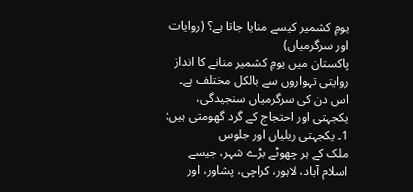یومِ کشمیر کیسے منایا جاتا ہے؟ (روایات اور سرگرمیاں)
پاکستان میں یومِ کشمیر منانے کا انداز روایتی تہواروں سے بالکل مختلف ہے۔ اس دن کی سرگرمیاں سنجیدگی، یکجہتی اور احتجاج کے گرد گھومتی ہیں:
1۔ یکجہتی ریلیاں اور جلوس
ملک کے ہر چھوٹے بڑے شہر، جیسے اسلام آباد، لاہور، کراچی، پشاور، اور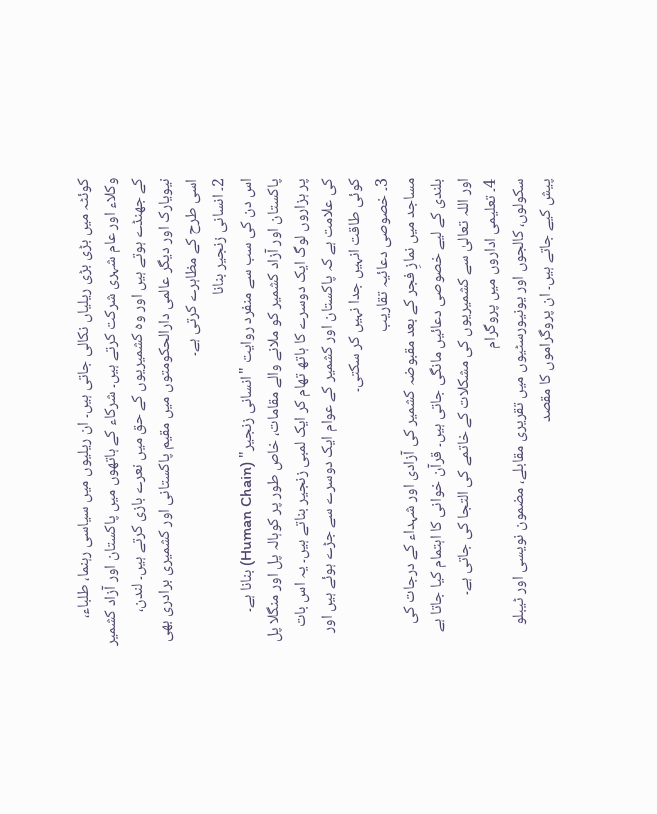کوئٹہ میں بڑی بڑی ریلیاں نکالی جاتی ہیں۔ ان ریلیوں میں سیاسی رہنما، طلباء، وکلاء اور عام شہری شرکت کرتے ہیں۔ شرکاء کے ہاتھوں میں پاکستان اور آزاد کشمیر کے جھنڈے ہوتے ہیں اور وہ کشمیریوں کے حق میں نعرے بازی کرتے ہیں۔ لندن، نیویارک اور دیگر عالمی دارالحکومتوں میں مقیم پاکستانی اور کشمیری برادری بھی اسی طرح کے مظاہرے کرتی ہے۔
2۔ انسانی زنجیر بنانا
اس دن کی سب سے منفرد روایت "انسانی زنجیر" (Human Chain) بنانا ہے۔ پاکستان اور آزاد کشمیر کو ملانے والے مقامات، خاص طور پر کوہالہ پل اور منگلا پل پر ہزاروں لوگ ایک دوسرے کا ہاتھ تھام کر ایک لمبی زنجیر بناتے ہیں۔ یہ اس بات کی علامت ہے کہ پاکستان اور کشمیر کے عوام ایک دوسرے سے جڑے ہوئے ہیں اور کوئی طاقت انہیں جدا نہیں کر سکتی۔
3۔ خصوصی دعائیہ تقاریب
مساجد میں نمازِ فجر کے بعد مقبوضہ کشمیر کی آزادی اور شہداء کے درجات کی بلندی کے لیے خصوصی دعائیں مانگی جاتی ہیں۔ قرآن خوانی کا اہتمام کیا جاتا ہے اور اللہ تعالیٰ سے کشمیریوں کی مشکلات کے خاتمے کی التجا کی جاتی ہے۔
4۔ تعلیمی اداروں میں پروگرام
سکولوں، کالجوں اور یونیورسٹیوں میں تقریری مقابلے، مضمون نویسی اور ٹیبلو پیش کیے جاتے ہیں۔ ان پروگراموں کا مقصد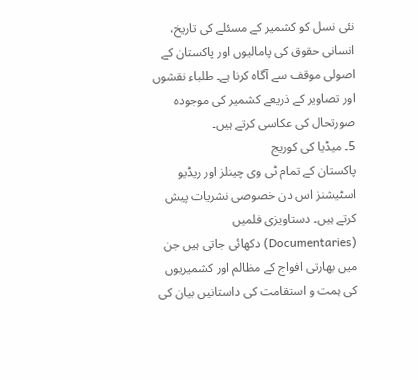نئی نسل کو کشمیر کے مسئلے کی تاریخ، انسانی حقوق کی پامالیوں اور پاکستان کے اصولی موقف سے آگاہ کرنا ہے۔ طلباء نقشوں اور تصاویر کے ذریعے کشمیر کی موجودہ صورتحال کی عکاسی کرتے ہیں۔
5۔ میڈیا کی کوریج
پاکستان کے تمام ٹی وی چینلز اور ریڈیو اسٹیشنز اس دن خصوصی نشریات پیش کرتے ہیں۔ دستاویزی فلمیں (Documentaries) دکھائی جاتی ہیں جن میں بھارتی افواج کے مظالم اور کشمیریوں کی ہمت و استقامت کی داستانیں بیان کی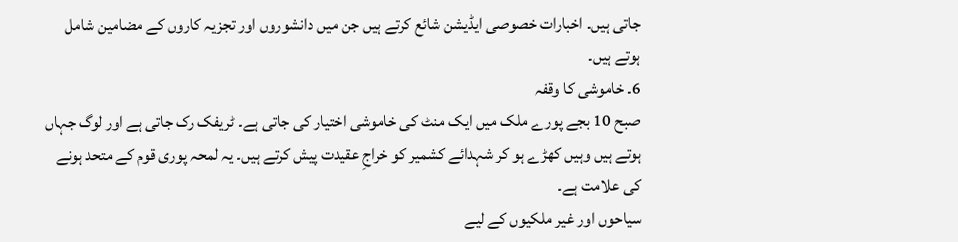جاتی ہیں۔ اخبارات خصوصی ایڈیشن شائع کرتے ہیں جن میں دانشوروں اور تجزیہ کاروں کے مضامین شامل ہوتے ہیں۔
6۔ خاموشی کا وقفہ
صبح 10 بجے پورے ملک میں ایک منٹ کی خاموشی اختیار کی جاتی ہے۔ ٹریفک رک جاتی ہے اور لوگ جہاں ہوتے ہیں وہیں کھڑے ہو کر شہدائے کشمیر کو خراجِ عقیدت پیش کرتے ہیں۔ یہ لمحہ پوری قوم کے متحد ہونے کی علامت ہے۔
سیاحوں اور غیر ملکیوں کے لیے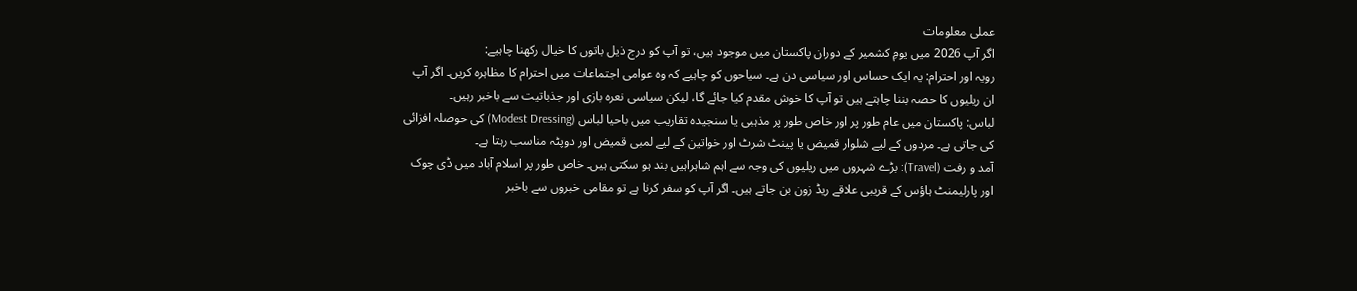عملی معلومات
اگر آپ 2026 میں یومِ کشمیر کے دوران پاکستان میں موجود ہیں، تو آپ کو درج ذیل باتوں کا خیال رکھنا چاہیے:
رویہ اور احترام: یہ ایک حساس اور سیاسی دن ہے۔ سیاحوں کو چاہیے کہ وہ عوامی اجتماعات میں احترام کا مظاہرہ کریں۔ اگر آپ ان ریلیوں کا حصہ بننا چاہتے ہیں تو آپ کا خوش مقدم کیا جائے گا، لیکن سیاسی نعرہ بازی اور جذباتیت سے باخبر رہیں۔
لباس: پاکستان میں عام طور پر اور خاص طور پر مذہبی یا سنجیدہ تقاریب میں باحیا لباس (Modest Dressing) کی حوصلہ افزائی کی جاتی ہے۔ مردوں کے لیے شلوار قمیض یا پینٹ شرٹ اور خواتین کے لیے لمبی قمیض اور دوپٹہ مناسب رہتا ہے۔
آمد و رفت (Travel): بڑے شہروں میں ریلیوں کی وجہ سے اہم شاہراہیں بند ہو سکتی ہیں۔ خاص طور پر اسلام آباد میں ڈی چوک اور پارلیمنٹ ہاؤس کے قریبی علاقے ریڈ زون بن جاتے ہیں۔ اگر آپ کو سفر کرنا ہے تو مقامی خبروں سے باخبر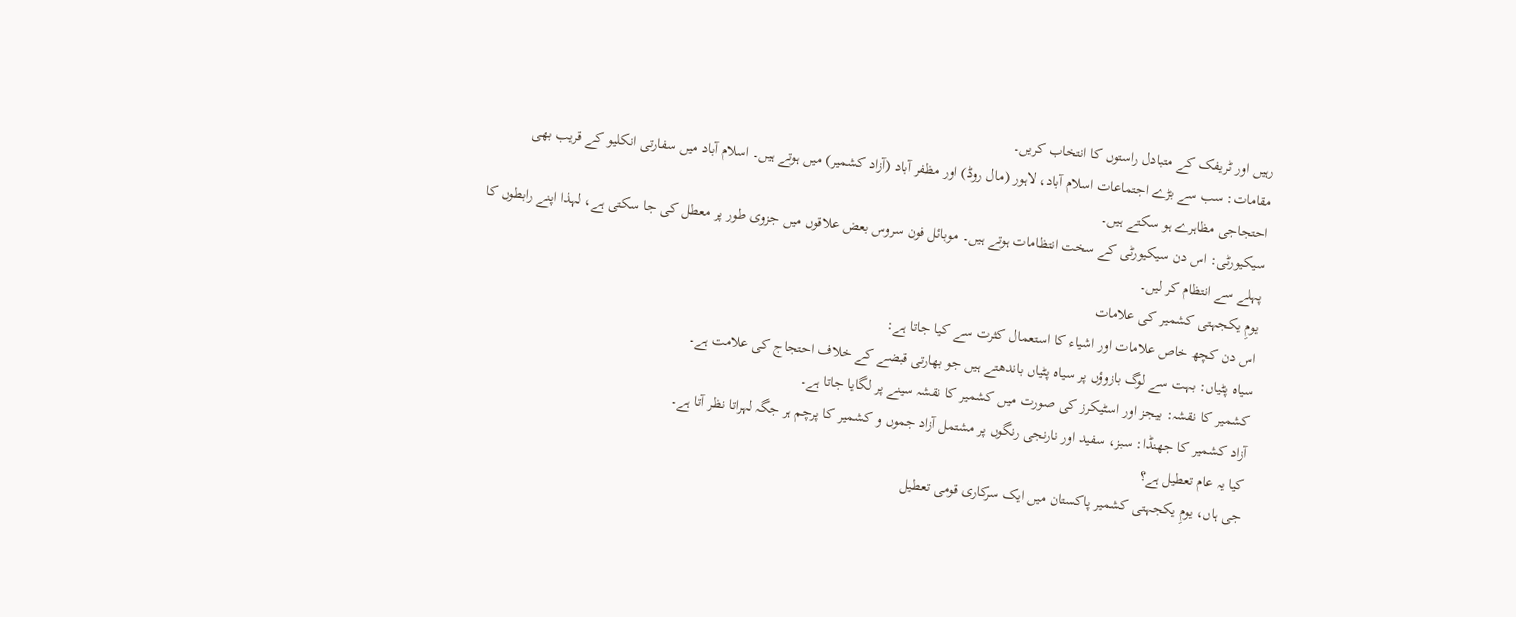رہیں اور ٹریفک کے متبادل راستوں کا انتخاب کریں۔
مقامات: سب سے بڑے اجتماعات اسلام آباد، لاہور (مال روڈ) اور مظفر آباد (آزاد کشمیر) میں ہوتے ہیں۔ اسلام آباد میں سفارتی انکلیو کے قریب بھی احتجاجی مظاہرے ہو سکتے ہیں۔
سیکیورٹی: اس دن سیکیورٹی کے سخت انتظامات ہوتے ہیں۔ موبائل فون سروس بعض علاقوں میں جزوی طور پر معطل کی جا سکتی ہے، لہذا اپنے رابطوں کا پہلے سے انتظام کر لیں۔
یومِ یکجہتی کشمیر کی علامات
اس دن کچھ خاص علامات اور اشیاء کا استعمال کثرت سے کیا جاتا ہے:
سیاہ پٹیاں: بہت سے لوگ بازوؤں پر سیاہ پٹیاں باندھتے ہیں جو بھارتی قبضے کے خلاف احتجاج کی علامت ہے۔
کشمیر کا نقشہ: بیجز اور اسٹیکرز کی صورت میں کشمیر کا نقشہ سینے پر لگایا جاتا ہے۔
آزاد کشمیر کا جھنڈا: سبز، سفید اور نارنجی رنگوں پر مشتمل آزاد جموں و کشمیر کا پرچم ہر جگہ لہراتا نظر آتا ہے۔
کیا یہ عام تعطیل ہے؟
جی ہاں، یومِ یکجہتی کشمیر پاکستان میں ایک سرکاری قومی تعطیل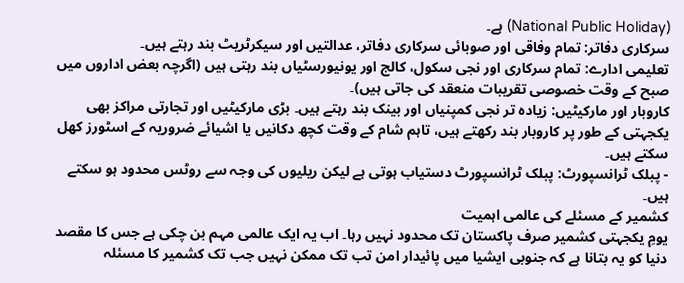(National Public Holiday) ہے۔
سرکاری دفاتر: تمام وفاقی اور صوبائی سرکاری دفاتر، عدالتیں اور سیکرٹریٹ بند رہتے ہیں۔
تعلیمی ادارے: تمام سرکاری اور نجی سکول، کالج اور یونیورسٹیاں بند رہتی ہیں (اگرچہ بعض اداروں میں صبح کے وقت خصوصی تقریبات منعقد کی جاتی ہیں)۔
کاروبار اور مارکیٹیں: زیادہ تر نجی کمپنیاں اور بینک بند رہتے ہیں۔ بڑی مارکیٹیں اور تجارتی مراکز بھی یکجہتی کے طور پر کاروبار بند رکھتے ہیں، تاہم شام کے وقت کچھ دکانیں یا اشیائے ضروریہ کے اسٹورز کھل سکتے ہیں۔
- پبلک ٹرانسپورٹ: پبلک ٹرانسپورٹ دستیاب ہوتی ہے لیکن ریلیوں کی وجہ سے روٹس محدود ہو سکتے ہیں۔
کشمیر کے مسئلے کی عالمی اہمیت
یومِ یکجہتی کشمیر صرف پاکستان تک محدود نہیں رہا۔ اب یہ ایک عالمی مہم بن چکی ہے جس کا مقصد دنیا کو یہ بتانا ہے کہ جنوبی ایشیا میں پائیدار امن تب تک ممکن نہیں جب تک کشمیر کا مسئلہ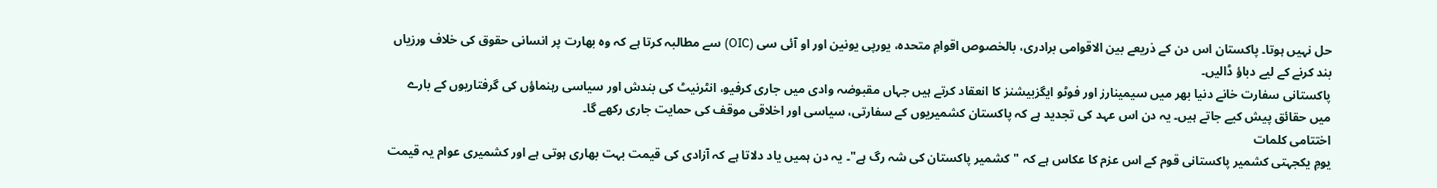حل نہیں ہوتا۔ پاکستان اس دن کے ذریعے بین الاقوامی برادری، بالخصوص اقوامِ متحدہ، یورپی یونین اور او آئی سی (OIC) سے مطالبہ کرتا ہے کہ وہ بھارت پر انسانی حقوق کی خلاف ورزیاں بند کرنے کے لیے دباؤ ڈالیں۔
پاکستانی سفارت خانے دنیا بھر میں سیمینارز اور فوٹو ایگزبیشنز کا انعقاد کرتے ہیں جہاں مقبوضہ وادی میں جاری کرفیو، انٹرنیٹ کی بندش اور سیاسی رہنماؤں کی گرفتاریوں کے بارے میں حقائق پیش کیے جاتے ہیں۔ یہ دن اس عہد کی تجدید ہے کہ پاکستان کشمیریوں کے سفارتی، سیاسی اور اخلاقی موقف کی حمایت جاری رکھے گا۔
اختتامی کلمات
یومِ یکجہتی کشمیر پاکستانی قوم کے اس عزم کا عکاس ہے کہ "کشمیر پاکستان کی شہ رگ ہے"۔ یہ دن ہمیں یاد دلاتا ہے کہ آزادی کی قیمت بہت بھاری ہوتی ہے اور کشمیری عوام یہ قیمت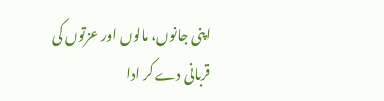اپنی جانوں، مالوں اور عزتوں کی قربانی دے کر ادا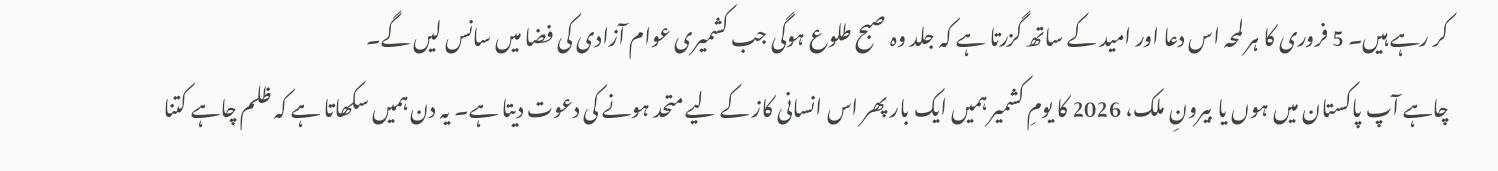کر رہے ہیں۔ 5 فروری کا ہر لمحہ اس دعا اور امید کے ساتھ گزرتا ہے کہ جلد وہ صبح طلوع ہوگی جب کشمیری عوام آزادی کی فضا میں سانس لیں گے۔
چاہے آپ پاکستان میں ہوں یا بیرونِ ملک، 2026 کا یومِ کشمیر ہمیں ایک بار پھر اس انسانی کاز کے لیے متحد ہونے کی دعوت دیتا ہے۔ یہ دن ہمیں سکھاتا ہے کہ ظلم چاہے کتنا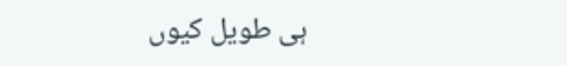ہی طویل کیوں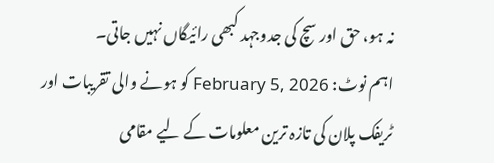نہ ہو، حق اور سچ کی جدوجہد کبھی رائیگاں نہیں جاتی۔
اہم نوٹ: February 5, 2026 کو ہونے والی تقریبات اور ٹریفک پلان کی تازہ ترین معلومات کے لیے مقامی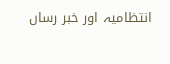انتظامیہ اور خبر رساں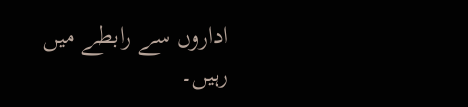اداروں سے رابطے میں رہیں۔